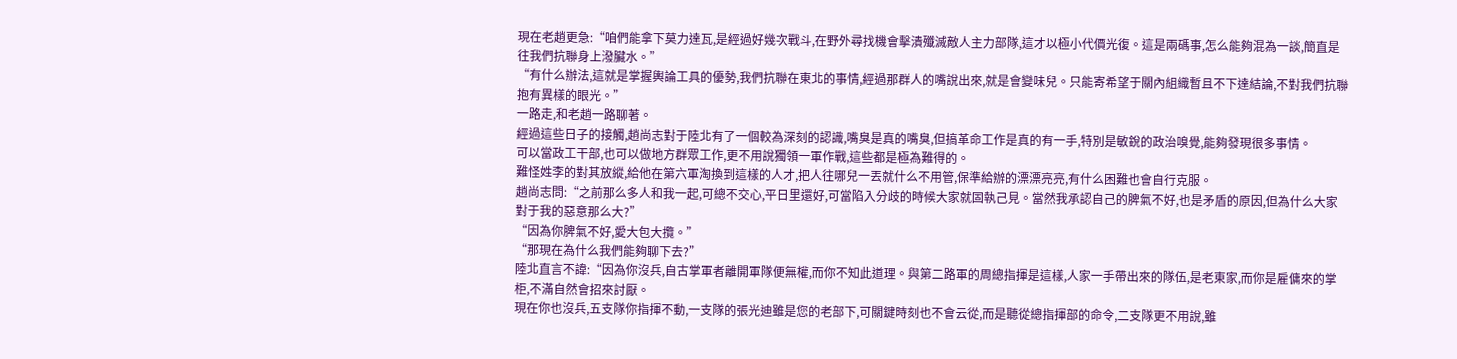現在老趙更急:“咱們能拿下莫力達瓦,是經過好幾次戰斗,在野外尋找機會擊潰殲滅敵人主力部隊,這才以極小代價光復。這是兩碼事,怎么能夠混為一談,簡直是往我們抗聯身上潑臟水。”
“有什么辦法,這就是掌握輿論工具的優勢,我們抗聯在東北的事情,經過那群人的嘴說出來,就是會變味兒。只能寄希望于關內組織暫且不下達結論,不對我們抗聯抱有異樣的眼光。”
一路走,和老趙一路聊著。
經過這些日子的接觸,趙尚志對于陸北有了一個較為深刻的認識,嘴臭是真的嘴臭,但搞革命工作是真的有一手,特別是敏銳的政治嗅覺,能夠發現很多事情。
可以當政工干部,也可以做地方群眾工作,更不用說獨領一軍作戰,這些都是極為難得的。
難怪姓李的對其放縱,給他在第六軍淘換到這樣的人才,把人往哪兒一丟就什么不用管,保準給辦的漂漂亮亮,有什么困難也會自行克服。
趙尚志問:“之前那么多人和我一起,可總不交心,平日里還好,可當陷入分歧的時候大家就固執己見。當然我承認自己的脾氣不好,也是矛盾的原因,但為什么大家對于我的惡意那么大?”
“因為你脾氣不好,愛大包大攬。”
“那現在為什么我們能夠聊下去?”
陸北直言不諱:“因為你沒兵,自古掌軍者離開軍隊便無權,而你不知此道理。與第二路軍的周總指揮是這樣,人家一手帶出來的隊伍,是老東家,而你是雇傭來的掌柜,不滿自然會招來討厭。
現在你也沒兵,五支隊你指揮不動,一支隊的張光迪雖是您的老部下,可關鍵時刻也不會云從,而是聽從總指揮部的命令,二支隊更不用說,雖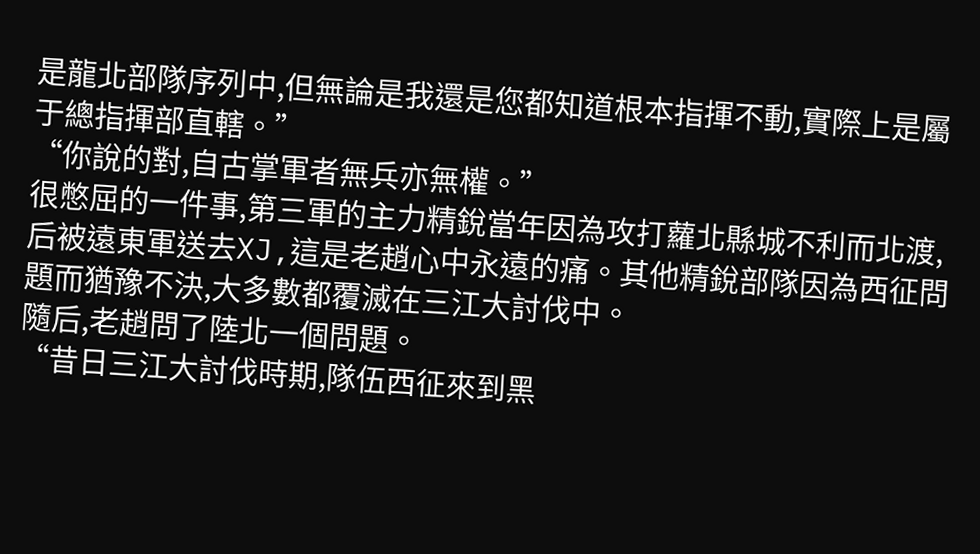是龍北部隊序列中,但無論是我還是您都知道根本指揮不動,實際上是屬于總指揮部直轄。”
“你說的對,自古掌軍者無兵亦無權。”
很憋屈的一件事,第三軍的主力精銳當年因為攻打蘿北縣城不利而北渡,后被遠東軍送去XJ,這是老趙心中永遠的痛。其他精銳部隊因為西征問題而猶豫不決,大多數都覆滅在三江大討伐中。
隨后,老趙問了陸北一個問題。
“昔日三江大討伐時期,隊伍西征來到黑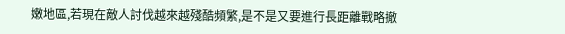嫩地區,若現在敵人討伐越來越殘酷頻繁,是不是又要進行長距離戰略撤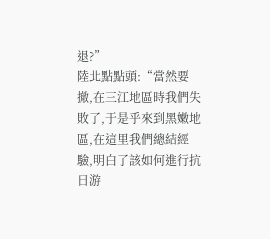退?”
陸北點點頭:“當然要撤,在三江地區時我們失敗了,于是乎來到黑嫩地區,在這里我們總結經驗,明白了該如何進行抗日游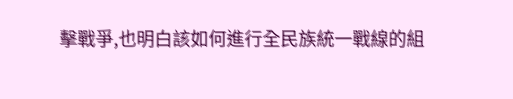擊戰爭,也明白該如何進行全民族統一戰線的組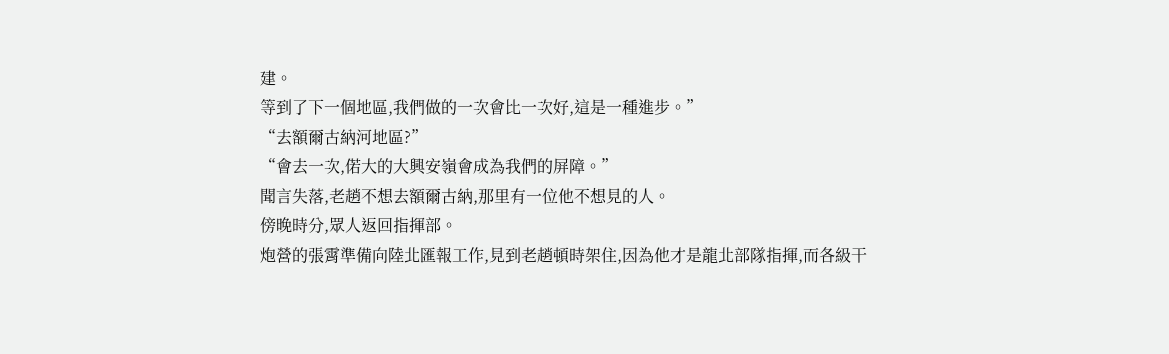建。
等到了下一個地區,我們做的一次會比一次好,這是一種進步。”
“去額爾古納河地區?”
“會去一次,偌大的大興安嶺會成為我們的屏障。”
聞言失落,老趙不想去額爾古納,那里有一位他不想見的人。
傍晚時分,眾人返回指揮部。
炮營的張霄準備向陸北匯報工作,見到老趙頓時架住,因為他才是龍北部隊指揮,而各級干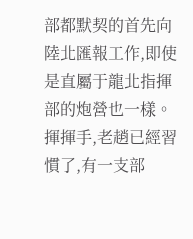部都默契的首先向陸北匯報工作,即使是直屬于龍北指揮部的炮營也一樣。
揮揮手,老趙已經習慣了,有一支部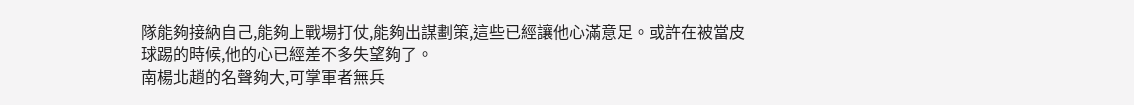隊能夠接納自己,能夠上戰場打仗,能夠出謀劃策,這些已經讓他心滿意足。或許在被當皮球踢的時候,他的心已經差不多失望夠了。
南楊北趙的名聲夠大,可掌軍者無兵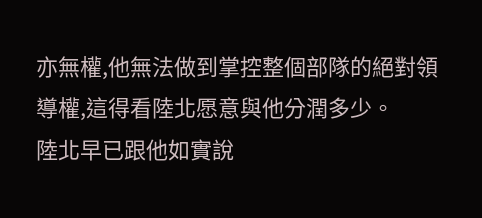亦無權,他無法做到掌控整個部隊的絕對領導權,這得看陸北愿意與他分潤多少。
陸北早已跟他如實說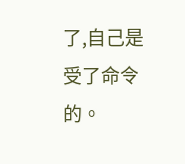了,自己是受了命令的。